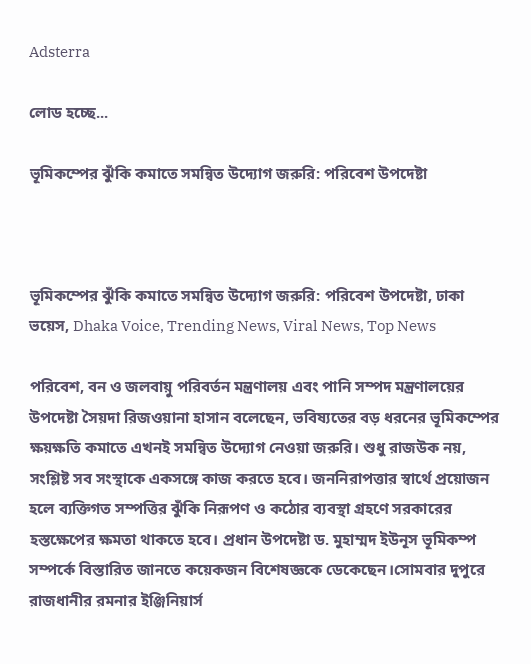Adsterra

লোড হচ্ছে...

ভূমিকম্পের ঝুঁকি কমাতে সমন্বিত উদ্যোগ জরুরি: পরিবেশ উপদেষ্টা



ভূমিকম্পের ঝুঁকি কমাতে সমন্বিত উদ্যোগ জরুরি: পরিবেশ উপদেষ্টা, ঢাকা ভয়েস, Dhaka Voice, Trending News, Viral News, Top News

পরিবেশ, বন ও জলবায়ু পরিবর্তন মন্ত্রণালয় এবং পানি সম্পদ মন্ত্রণালয়ের উপদেষ্টা সৈয়দা রিজওয়ানা হাসান বলেছেন, ভবিষ্যতের বড় ধরনের ভূমিকম্পের ক্ষয়ক্ষতি কমাতে এখনই সমন্বিত উদ্যোগ নেওয়া জরুরি। শুধু রাজউক নয়, সংশ্লিষ্ট সব সংস্থাকে একসঙ্গে কাজ করতে হবে। জননিরাপত্তার স্বার্থে প্রয়োজন হলে ব্যক্তিগত সম্পত্তির ঝুঁকি নিরূপণ ও কঠোর ব্যবস্থা গ্রহণে সরকারের হস্তক্ষেপের ক্ষমতা থাকতে হবে। প্রধান উপদেষ্টা ড. মুহাম্মদ ইউনূস ভূমিকম্প সম্পর্কে বিস্তারিত জানতে কয়েকজন বিশেষজ্ঞকে ডেকেছেন।সোমবার দুপুরে রাজধানীর রমনার ইঞ্জিনিয়ার্স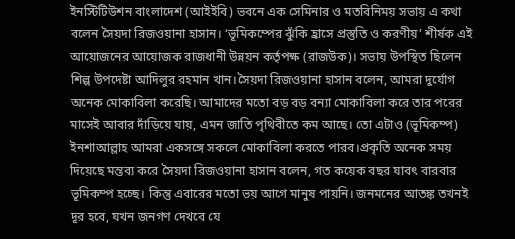ইনস্টিটিউশন বাংলাদেশ (আইইবি) ভবনে এক সেমিনার ও মতবিনিময় সভায় এ কথা বলেন সৈয়দা রিজওয়ানা হাসান। ‘ভূমিকম্পের ঝুঁকি হ্রাসে প্রস্তুতি ও করণীয়’ শীর্ষক এই আয়োজনের আয়োজক রাজধানী উন্নয়ন কর্তৃপক্ষ (রাজউক)। সভায় উপস্থিত ছিলেন শিল্প উপদেষ্টা আদিলুর রহমান খান।সৈয়দা রিজওয়ানা হাসান বলেন, আমরা দুর্যোগ অনেক মোকাবিলা করেছি। আমাদের মতো বড় বড় বন্যা মোকাবিলা করে তার পরের মাসেই আবার দাঁড়িয়ে যায়, এমন জাতি পৃথিবীতে কম আছে। তো এটাও (ভূমিকম্প) ইনশাআল্লাহ আমরা একসঙ্গে সকলে মোকাবিলা করতে পারব।প্রকৃতি অনেক সময় দিয়েছে মন্তব্য করে সৈয়দা রিজওয়ানা হাসান বলেন, গত কয়েক বছর যাবৎ বারবার ভূমিকম্প হচ্ছে। কিন্তু এবারের মতো ভয় আগে মানুষ পায়নি। জনমনের আতঙ্ক তখনই দূর হবে, যখন জনগণ দেখবে যে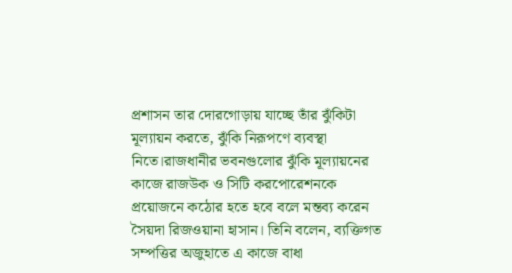প্রশাসন তার দোরগোড়ায় যাচ্ছে তাঁর ঝুঁকিটা মূল্যায়ন করতে, ঝুঁকি নিরূপণে ব্যবস্থা নিতে।রাজধানীর ভবনগুলোর ঝুঁকি মূল্যায়নের কাজে রাজউক ও সিটি করপোরেশনকে প্রয়োজনে কঠোর হতে হবে বলে মন্তব্য করেন সৈয়দা রিজওয়ানা হাসান। তিনি বলেন, ব্যক্তিগত সম্পত্তির অজুহাতে এ কাজে বাধা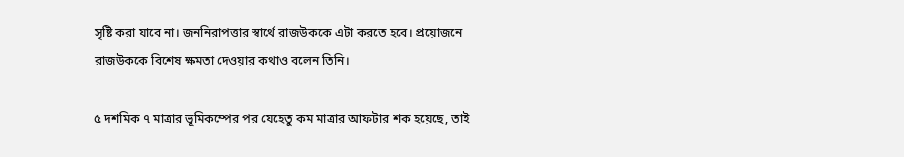সৃষ্টি করা যাবে না। জননিরাপত্তার স্বার্থে রাজউককে এটা করতে হবে। প্রয়োজনে রাজউককে বিশেষ ক্ষমতা দেওয়ার কথাও বলেন তিনি।

৫ দশমিক ৭ মাত্রার ভূমিকম্পের পর যেহেতু কম মাত্রার আফটার শক হয়েছে, তাই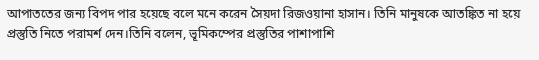আপাততের জন্য বিপদ পার হয়েছে বলে মনে করেন সৈয়দা রিজওয়ানা হাসান। তিনি মানুষকে আতঙ্কিত না হয়ে প্রস্তুতি নিতে পরামর্শ দেন।তিনি বলেন, ভূমিকম্পের প্রস্তুতির পাশাপাশি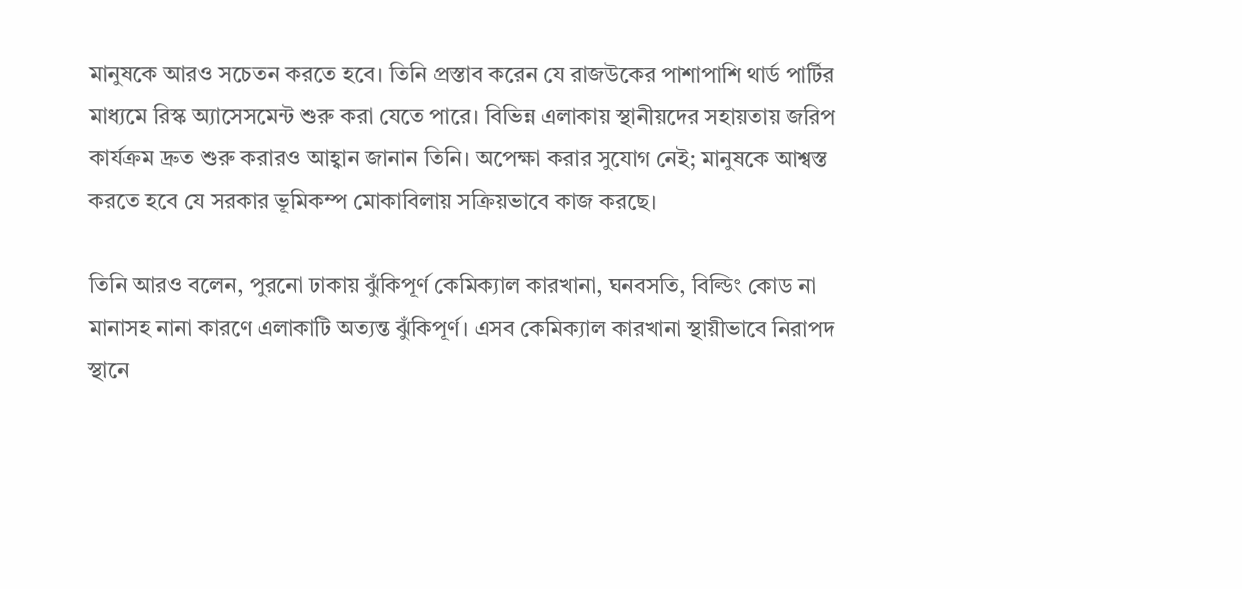মানুষকে আরও সচেতন করতে হবে। তিনি প্রস্তাব করেন যে রাজউকের পাশাপাশি থার্ড পার্টির মাধ্যমে রিস্ক অ্যাসেসমেন্ট শুরু করা যেতে পারে। বিভিন্ন এলাকায় স্থানীয়দের সহায়তায় জরিপ কার্যক্রম দ্রুত শুরু করারও আহ্বান জানান তিনি। অপেক্ষা করার সুযোগ নেই; মানুষকে আশ্বস্ত করতে হবে যে সরকার ভূমিকম্প মোকাবিলায় সক্রিয়ভাবে কাজ করছে।

তিনি আরও বলেন, পুরনো ঢাকায় ঝুঁকিপূর্ণ কেমিক্যাল কারখানা, ঘনবসতি, বিল্ডিং কোড না মানাসহ নানা কারণে এলাকাটি অত্যন্ত ঝুঁকিপূর্ণ। এসব কেমিক্যাল কারখানা স্থায়ীভাবে নিরাপদ স্থানে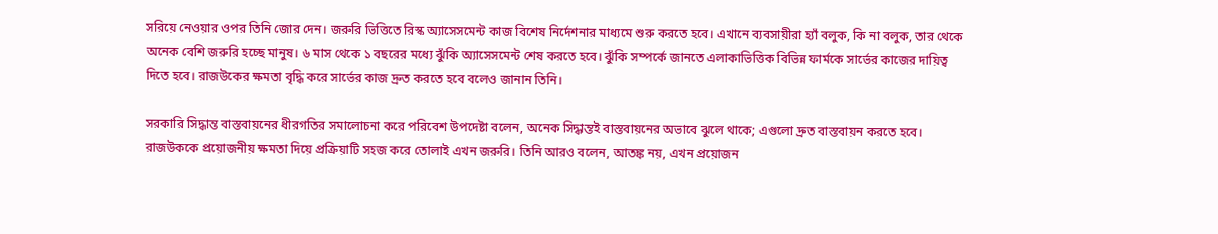সরিয়ে নেওয়ার ওপর তিনি জোর দেন। জরুরি ভিত্তিতে রিস্ক অ্যাসেসমেন্ট কাজ বিশেষ নির্দেশনার মাধ্যমে শুরু করতে হবে। এখানে ব্যবসায়ীরা হ্যাঁ বলুক, কি না বলুক, তার থেকে অনেক বেশি জরুরি হচ্ছে মানুষ। ৬ মাস থেকে ১ বছরের মধ্যে ঝুঁকি অ্যাসেসমেন্ট শেষ করতে হবে। ঝুঁকি সম্পর্কে জানতে এলাকাভিত্তিক বিভিন্ন ফার্মকে সার্ভের কাজের দায়িত্ব দিতে হবে। রাজউকের ক্ষমতা বৃদ্ধি করে সার্ভের কাজ দ্রুত করতে হবে বলেও জানান তিনি।

সরকারি সিদ্ধান্ত বাস্তবায়নের ধীরগতির সমালোচনা করে পরিবেশ উপদেষ্টা বলেন, অনেক সিদ্ধান্তই বাস্তবায়নের অভাবে ঝুলে থাকে; এগুলো দ্রুত বাস্তবায়ন করতে হবে। রাজউককে প্রয়োজনীয় ক্ষমতা দিয়ে প্রক্রিয়াটি সহজ করে তোলাই এখন জরুরি। তিনি আরও বলেন, আতঙ্ক নয়, এখন প্রয়োজন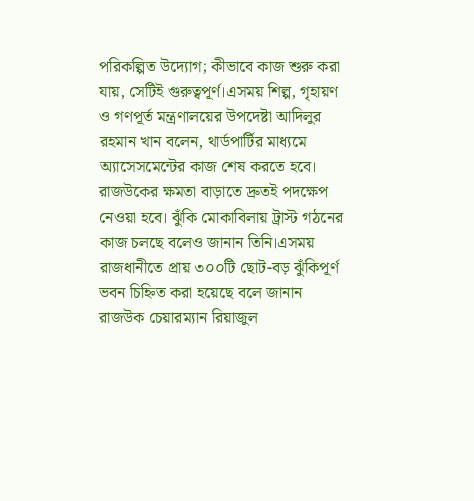পরিকল্পিত উদ্যোগ; কীভাবে কাজ শুরু করা যায়, সেটিই গুরুত্বপূর্ণ।এসময় শিল্প, গৃহায়ণ ও গণপূর্ত মন্ত্রণালয়ের উপদেষ্টা আদিলুর রহমান খান বলেন, থার্ডপার্টির মাধ্যমে অ্যাসেসমেন্টের কাজ শেষ করতে হবে। রাজউকের ক্ষমতা বাড়াতে দ্রুতই পদক্ষেপ নেওয়া হবে। ঝুঁকি মোকাবিলায় ট্রাস্ট গঠনের কাজ চলছে বলেও জানান তিনি।এসময় রাজধানীতে প্রায় ৩০০টি ছোট-বড় ঝুঁকিপূর্ণ ভবন চিহ্নিত করা হয়েছে বলে জানান রাজউক চেয়ারম্যান রিয়াজুল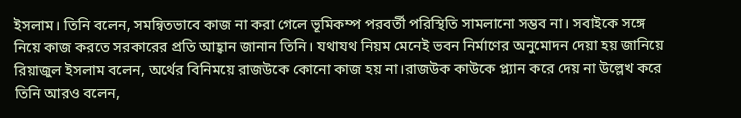ইসলাম। তিনি বলেন, সমন্বিতভাবে কাজ না করা গেলে ভূমিকম্প পরবর্তী পরিস্থিতি সামলানো সম্ভব না। সবাইকে সঙ্গে নিয়ে কাজ করতে সরকারের প্রতি আহ্বান জানান তিনি। যথাযথ নিয়ম মেনেই ভবন নির্মাণের অনুমোদন দেয়া হয় জানিয়ে রিয়াজুল ইসলাম বলেন, অর্থের বিনিময়ে রাজউকে কোনো কাজ হয় না।রাজউক কাউকে প্ল্যান করে দেয় না উল্লেখ করে তিনি আরও বলেন,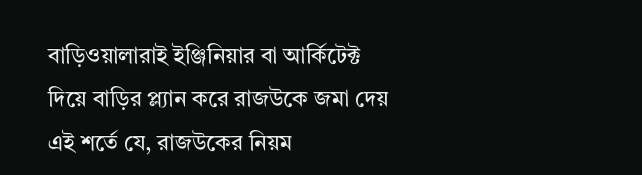বাড়িওয়ালারাই ইঞ্জিনিয়ার বা আর্কিটেক্ট দিয়ে বাড়ির প্ল্যান করে রাজউকে জমা দেয় এই শর্তে যে, রাজউকের নিয়ম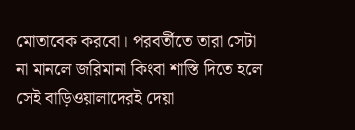মোতাবেক করবো। পরবর্তীতে তারা সেটা না মানলে জরিমানা কিংবা শাস্তি দিতে হলে সেই বাড়িওয়ালাদেরই দেয়া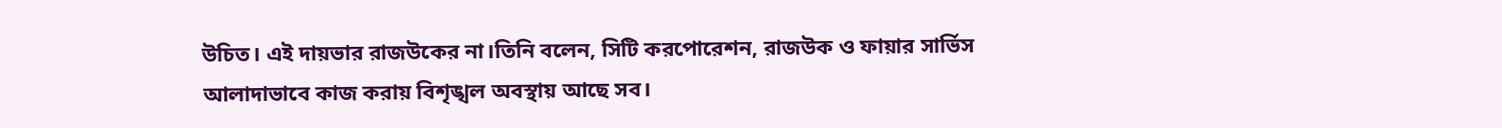উচিত। এই দায়ভার রাজউকের না।তিনি বলেন, সিটি করপোরেশন, রাজউক ও ফায়ার সার্ভিস আলাদাভাবে কাজ করায় বিশৃঙ্খল অবস্থায় আছে সব।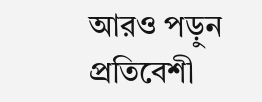আরও পড়ুন       প্রতিবেশী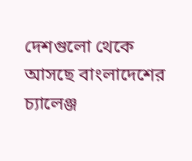দেশগুলো থেকে আসছে বাংলাদেশের চ্যালেঞ্জ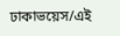ঢাকাভয়েস/এই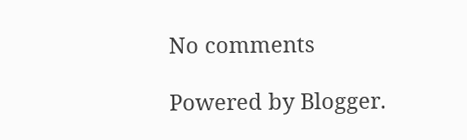No comments

Powered by Blogger.